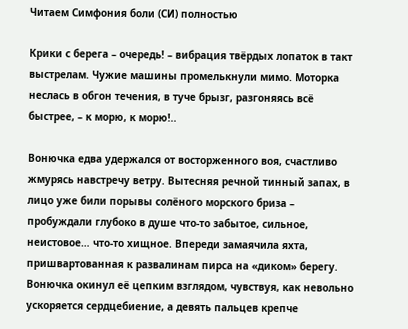Читаем Симфония боли (СИ) полностью

Крики с берега – очередь! – вибрация твёрдых лопаток в такт выстрелам. Чужие машины промелькнули мимо. Моторка неслась в обгон течения, в туче брызг, разгоняясь всё быстрее, – к морю, к морю!..

Вонючка едва удержался от восторженного воя, счастливо жмурясь навстречу ветру. Вытесняя речной тинный запах, в лицо уже били порывы солёного морского бриза – пробуждали глубоко в душе что-то забытое, сильное, неистовое… что-то хищное. Впереди замаячила яхта, пришвартованная к развалинам пирса на «диком» берегу. Вонючка окинул её цепким взглядом, чувствуя, как невольно ускоряется сердцебиение, а девять пальцев крепче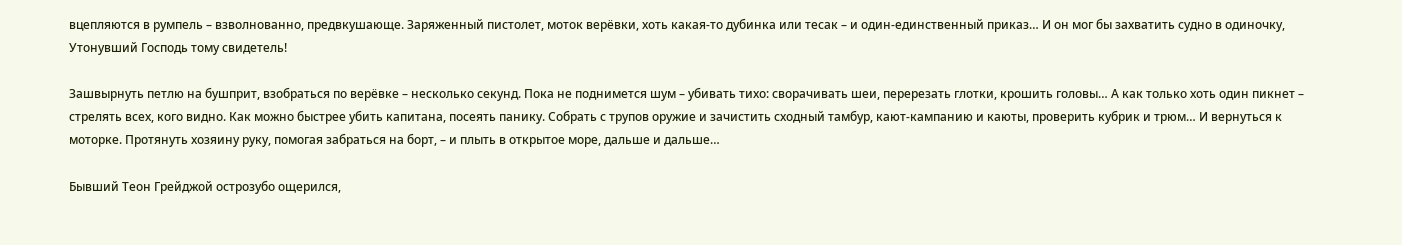вцепляются в румпель – взволнованно, предвкушающе. Заряженный пистолет, моток верёвки, хоть какая-то дубинка или тесак – и один-единственный приказ… И он мог бы захватить судно в одиночку, Утонувший Господь тому свидетель!

Зашвырнуть петлю на бушприт, взобраться по верёвке – несколько секунд. Пока не поднимется шум – убивать тихо: сворачивать шеи, перерезать глотки, крошить головы… А как только хоть один пикнет – стрелять всех, кого видно. Как можно быстрее убить капитана, посеять панику. Собрать с трупов оружие и зачистить сходный тамбур, кают-кампанию и каюты, проверить кубрик и трюм… И вернуться к моторке. Протянуть хозяину руку, помогая забраться на борт, – и плыть в открытое море, дальше и дальше…

Бывший Теон Грейджой острозубо ощерился,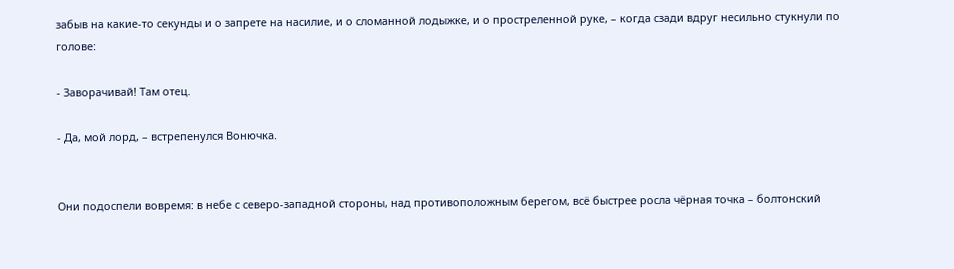забыв на какие-то секунды и о запрете на насилие, и о сломанной лодыжке, и о простреленной руке, – когда сзади вдруг несильно стукнули по голове:

- Заворачивай! Там отец.

- Да, мой лорд, – встрепенулся Вонючка.


Они подоспели вовремя: в небе с северо-западной стороны, над противоположным берегом, всё быстрее росла чёрная точка – болтонский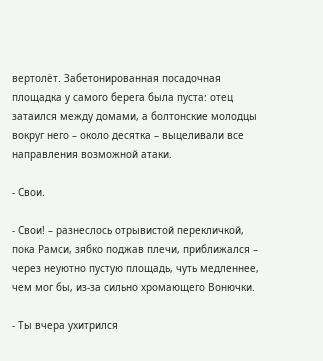вертолёт. Забетонированная посадочная площадка у самого берега была пуста: отец затаился между домами, а болтонские молодцы вокруг него – около десятка – выцеливали все направления возможной атаки.

- Свои.

- Свои! – разнеслось отрывистой перекличкой, пока Рамси, зябко поджав плечи, приближался – через неуютно пустую площадь, чуть медленнее, чем мог бы, из-за сильно хромающего Вонючки.

- Ты вчера ухитрился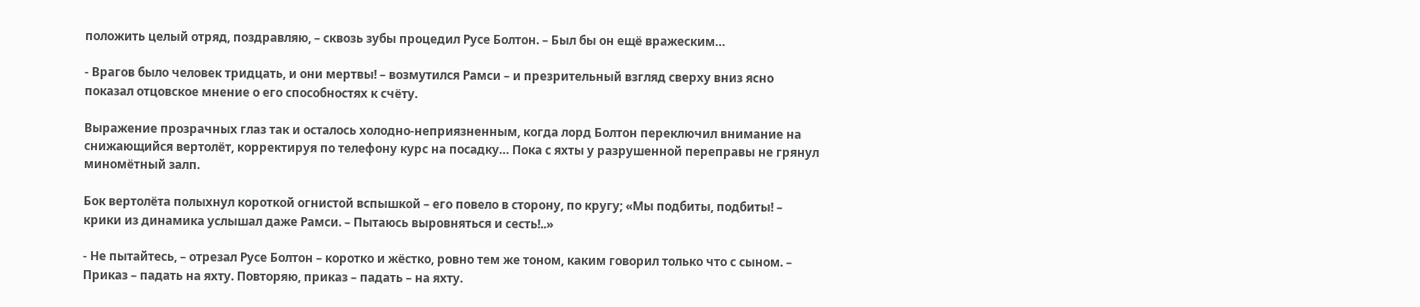положить целый отряд, поздравляю, – сквозь зубы процедил Русе Болтон. – Был бы он ещё вражеским…

- Врагов было человек тридцать, и они мертвы! – возмутился Рамси – и презрительный взгляд сверху вниз ясно показал отцовское мнение о его способностях к счёту.

Выражение прозрачных глаз так и осталось холодно-неприязненным, когда лорд Болтон переключил внимание на снижающийся вертолёт, корректируя по телефону курс на посадку… Пока с яхты у разрушенной переправы не грянул миномётный залп.

Бок вертолёта полыхнул короткой огнистой вспышкой – его повело в сторону, по кругу; «Мы подбиты, подбиты! – крики из динамика услышал даже Рамси. – Пытаюсь выровняться и сесть!..»

- Не пытайтесь, – отрезал Русе Болтон – коротко и жёстко, ровно тем же тоном, каким говорил только что с сыном. – Приказ – падать на яхту. Повторяю, приказ – падать – на яхту.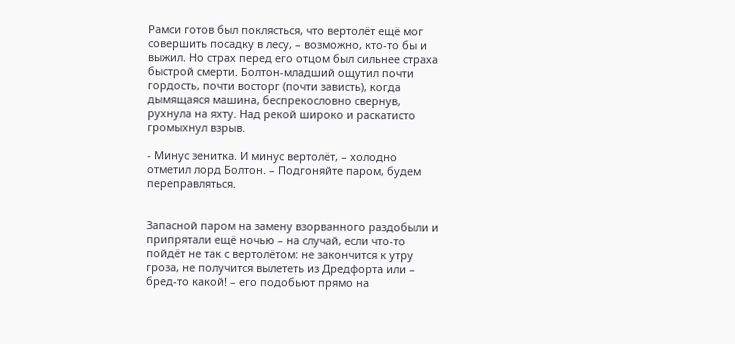Рамси готов был поклясться, что вертолёт ещё мог совершить посадку в лесу, – возможно, кто-то бы и выжил. Но страх перед его отцом был сильнее страха быстрой смерти. Болтон-младший ощутил почти гордость, почти восторг (почти зависть), когда дымящаяся машина, беспрекословно свернув, рухнула на яхту. Над рекой широко и раскатисто громыхнул взрыв.

- Минус зенитка. И минус вертолёт, – холодно отметил лорд Болтон. – Подгоняйте паром, будем переправляться.


Запасной паром на замену взорванного раздобыли и припрятали ещё ночью – на случай, если что-то пойдёт не так с вертолётом: не закончится к утру гроза, не получится вылететь из Дредфорта или – бред-то какой! – его подобьют прямо на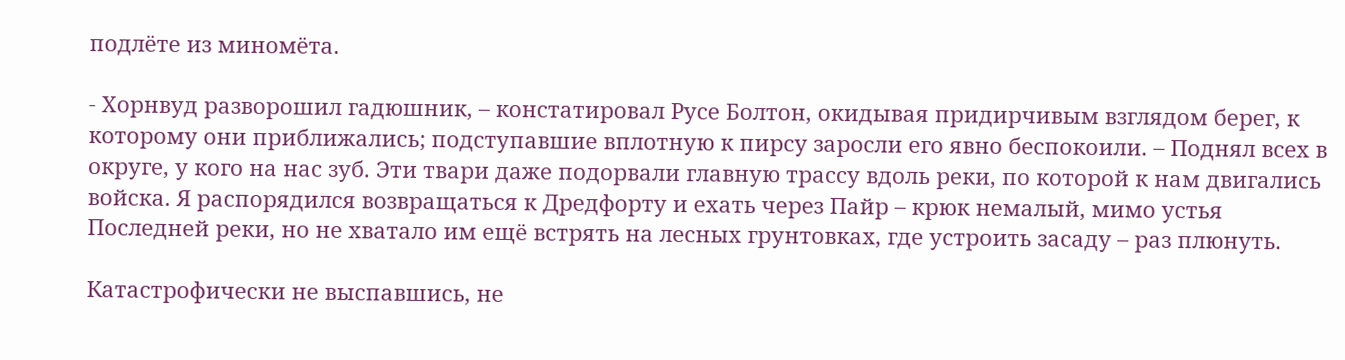подлёте из миномёта.

- Хорнвуд разворошил гадюшник, – констатировал Русе Болтон, окидывая придирчивым взглядом берег, к которому они приближались; подступавшие вплотную к пирсу заросли его явно беспокоили. – Поднял всех в округе, у кого на нас зуб. Эти твари даже подорвали главную трассу вдоль реки, по которой к нам двигались войска. Я распорядился возвращаться к Дредфорту и ехать через Пайр – крюк немалый, мимо устья Последней реки, но не хватало им ещё встрять на лесных грунтовках, где устроить засаду – раз плюнуть.

Катастрофически не выспавшись, не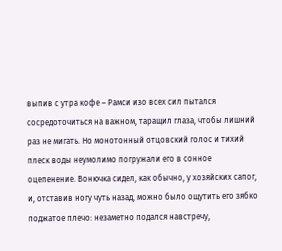выпив с утра кофе – Рамси изо всех сил пытался сосредоточиться на важном, таращил глаза, чтобы лишний раз не мигать. Но монотонный отцовский голос и тихий плеск воды неумолимо погружали его в сонное оцепенение. Вонючка сидел, как обычно, у хозяйских сапог, и, отставив ногу чуть назад, можно было ощутить его зябко поджатое плечо: незаметно подался навстречу,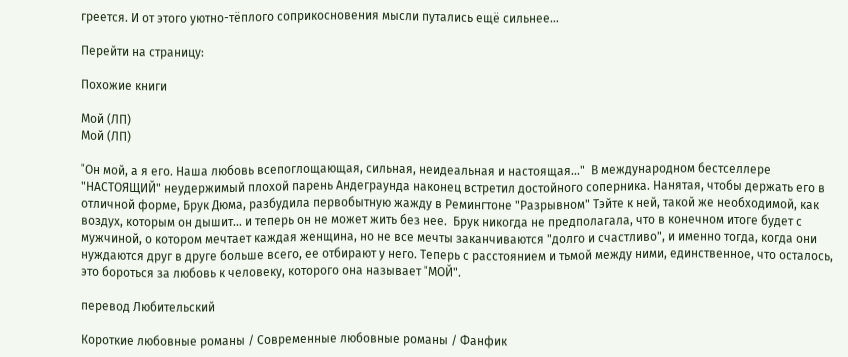греется. И от этого уютно-тёплого соприкосновения мысли путались ещё сильнее…

Перейти на страницу:

Похожие книги

Мой (ЛП)
Мой (ЛП)

"Oн мой, а я его. Наша любовь всепоглощающая, сильная, неидеальная и настоящая..."  В международном бестселлере "НАСТОЯЩИЙ" неудержимый плохой парень Андеграунда наконец встретил достойного соперника. Нанятая, чтобы держать его в отличной форме, Брук Дюма, разбудила первобытную жажду в Ремингтоне "Разрывном" Тэйте к ней, такой же необходимой, как воздух, которым он дышит... и теперь он не может жить без нее.  Брук никогда не предполагала, что в конечном итоге будет с мужчиной, о котором мечтает каждая женщина, но не все мечты заканчиваются "долго и счастливо", и именно тогда, когда они нуждаются друг в друге больше всего, ее отбирают у него. Теперь с расстоянием и тьмой между ними, единственное, что осталось, это бороться за любовь к человеку, которого она называет "MOЙ".

перевод Любительский

Короткие любовные романы / Современные любовные романы / Фанфик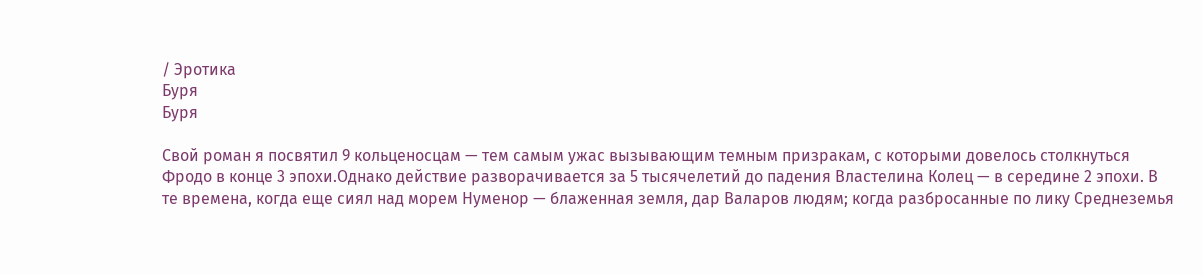/ Эротика
Буря
Буря

Свой роман я посвятил 9 кольценосцам — тем самым ужас вызывающим темным призракам, с которыми довелось столкнуться Фродо в конце 3 эпохи.Однако действие разворачивается за 5 тысячелетий до падения Властелина Колец — в середине 2 эпохи. В те времена, когда еще сиял над морем Нуменор — блаженная земля, дар Валаров людям; когда разбросанные по лику Среднеземья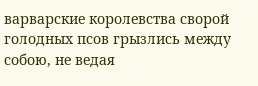варварские королевства сворой голодных псов грызлись между собою, не ведая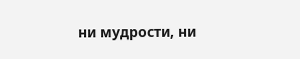ни мудрости, ни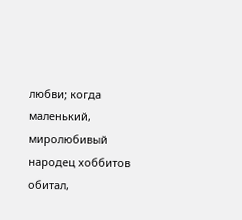любви; когда маленький, миролюбивый народец хоббитов обитал,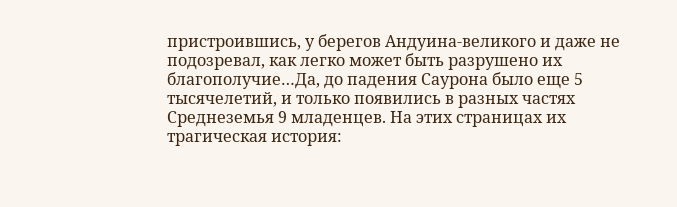пристроившись, у берегов Андуина-великого и даже не подозревал, как легко может быть разрушено их благополучие…Да, до падения Саурона было еще 5 тысячелетий, и только появились в разных частях Среднеземья 9 младенцев. На этих страницах их трагическая история: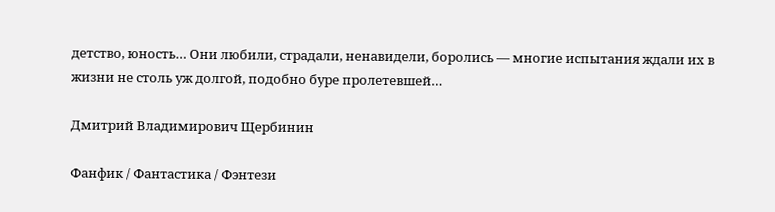детство, юность… Они любили, страдали, ненавидели, боролись — многие испытания ждали их в жизни не столь уж долгой, подобно буре пролетевшей…

Дмитрий Владимирович Щербинин

Фанфик / Фантастика / Фэнтези